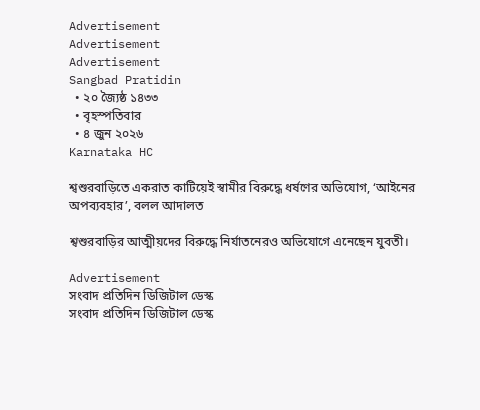Advertisement
Advertisement
Advertisement
Sangbad Pratidin
  • ২০ জ্যৈষ্ঠ ১৪৩৩
  • বৃহস্পতিবার
  • ৪ জুন ২০২৬
Karnataka HC

শ্বশুরবাড়িতে একরাত কাটিয়েই স্বামীর বিরুদ্ধে ধর্ষণের অভিযোগ, ‘আইনের অপব্যবহার’, বলল আদালত

শ্বশুরবাড়ির আত্মীয়দের বিরুদ্ধে নির্যাতনেরও অভিযোগে এনেছেন যুবতী।

Advertisement
সংবাদ প্রতিদিন ডিজিটাল ডেস্ক
সংবাদ প্রতিদিন ডিজিটাল ডেস্ক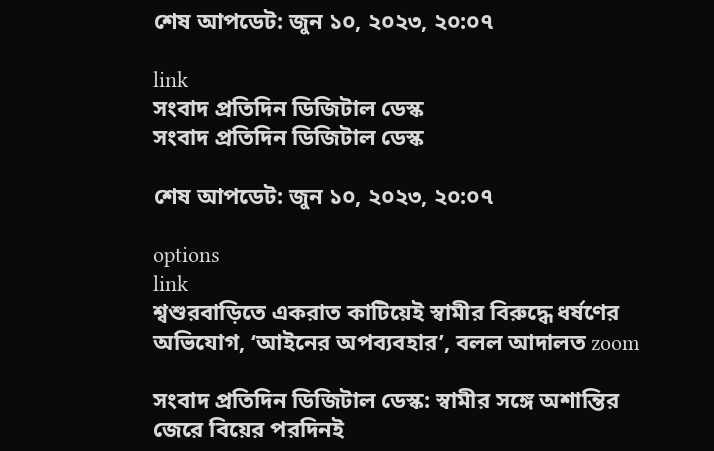শেষ আপডেট: জুন ১০, ২০২৩, ২০:০৭

link
সংবাদ প্রতিদিন ডিজিটাল ডেস্ক
সংবাদ প্রতিদিন ডিজিটাল ডেস্ক

শেষ আপডেট: জুন ১০, ২০২৩, ২০:০৭

options
link
শ্বশুরবাড়িতে একরাত কাটিয়েই স্বামীর বিরুদ্ধে ধর্ষণের অভিযোগ, ‘আইনের অপব্যবহার’, বলল আদালত zoom

সংবাদ প্রতিদিন ডিজিটাল ডেস্ক: স্বামীর সঙ্গে অশান্তির জেরে বিয়ের পরদিনই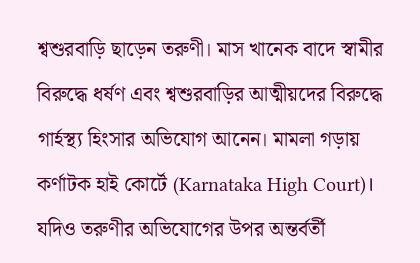শ্বশুরবাড়ি ছাড়েন তরুণী। মাস খানেক বাদে স্বামীর বিরুদ্ধে ধর্ষণ এবং শ্বশুরবাড়ির আত্মীয়দের বিরুদ্ধে গার্হস্থ্য হিংসার অভিযোগ আনেন। মামলা গড়ায় কর্ণাটক হাই কোর্টে (Karnataka High Court)। যদিও তরুণীর অভিযোগের উপর অন্তর্বর্তী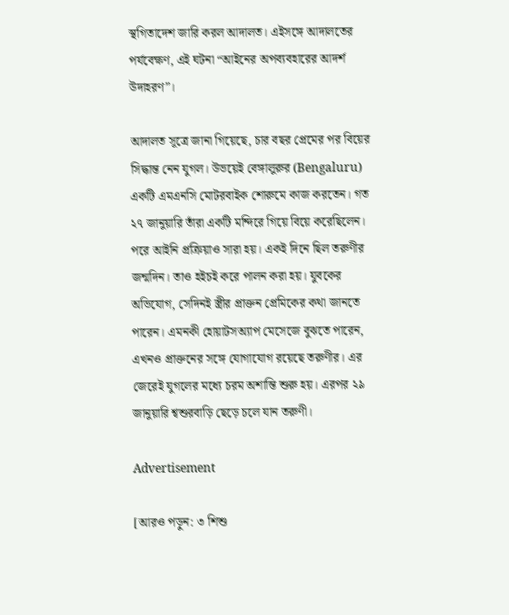স্থগিতাদেশ জারি করল আদালত। এইসঙ্গে আদালতের পর্যবেক্ষণ, এই ঘটনা “আইনের অপব্যবহারের আদর্শ উদাহরণ”।

আদালত সূত্রে জানা গিয়েছে, চার বছর প্রেমের পর বিয়ের সিদ্ধান্ত নেন যুগল। উভয়েই বেঙ্গালুরুর (Bengaluru) একটি এমএনসি মোটরবাইক শোরুমে কাজ করতেন। গত ২৭ জানুয়ারি তাঁরা একটি মন্দিরে গিয়ে বিয়ে করেছিলেন। পরে আইনি প্রক্রিয়াও সারা হয়। একই দিনে ছিল তরুণীর জন্মদিন। তাও হইচই করে পালন করা হয়। যুবকের অভিযোগ, সেদিনই স্ত্রীর প্রাক্তন প্রেমিকের কথা জানতে পারেন। এমনকী হোয়াটসঅ্যাপ মেসেজে বুঝতে পারেন, এখনও প্রাক্তনের সঙ্গে যোগাযোগ রয়েছে তরুণীর। এর জেরেই যুগলের মধ্যে চরম অশান্তি শুরু হয়। এরপর ২৯ জানুয়ারি শ্বশুরবাড়ি ছেড়ে চলে যান তরুণী।

Advertisement

[আরও পড়ুন: ৩ শিশু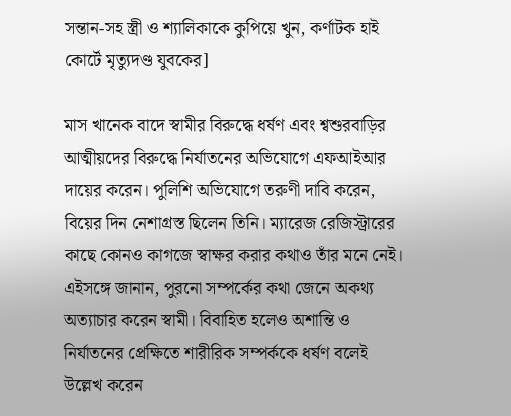সন্তান-সহ স্ত্রী ও শ্যালিকাকে কুপিয়ে খুন, কর্ণাটক হাই কোর্টে মৃত্যুদণ্ড যুবকের]

মাস খানেক বাদে স্বামীর বিরুদ্ধে ধর্ষণ এবং শ্বশুরবাড়ির আত্মীয়দের বিরুদ্ধে নির্যাতনের অভিযোগে এফআইআর দায়ের করেন। পুলিশি অভিযোগে তরুণী দাবি করেন, বিয়ের দিন নেশাগ্রস্ত ছিলেন তিনি। ম্যারেজ রেজিস্ট্রারের কাছে কোনও কাগজে স্বাক্ষর করার কথাও তাঁর মনে নেই। এইসঙ্গে জানান, পুরনো সম্পর্কের কথা জেনে অকথ্য অত্যাচার করেন স্বামী। বিবাহিত হলেও অশান্তি ও নির্যাতনের প্রেক্ষিতে শারীরিক সম্পর্ককে ধর্ষণ বলেই উল্লেখ করেন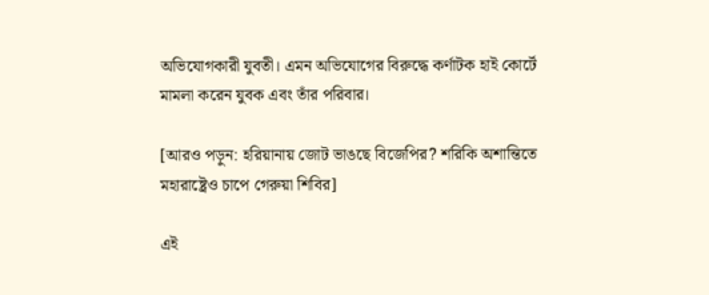অভিযোগকারী যুবতী। এমন অভিযোগের বিরুদ্ধে কর্ণাটক হাই কোর্টে মামলা করেন যুবক এবং তাঁর পরিবার।

[আরও পড়ুন: হরিয়ানায় জোট ভাঙছে বিজেপির? শরিকি অশান্তিতে মহারাষ্ট্রেও চাপে গেরুয়া শিবির]

এই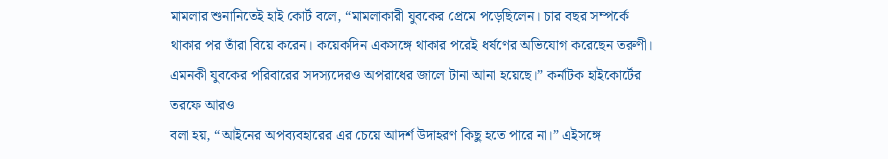মামলার শুনানিতেই হাই কোর্ট বলে, “মামলাকারী যুবকের প্রেমে পড়েছিলেন। চার বছর সম্পর্কে থাকার পর তাঁরা বিয়ে করেন। কয়েকদিন একসঙ্গে থাকার পরেই ধর্ষণের অভিযোগ করেছেন তরুণী। এমনকী যুবকের পরিবারের সদস্যদেরও অপরাধের জালে টানা আনা হয়েছে।” কর্নাটক হাইকোর্টের তরফে আরও
বলা হয়, “আইনের অপব্যবহারের এর চেয়ে আদর্শ উদাহরণ কিছু হতে পারে না।” এইসঙ্গে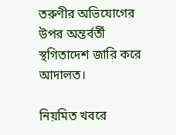তরুণীর অভিযোগের উপর অন্তর্বর্তী স্থগিতাদেশ জারি করে আদালত।

নিয়মিত খবরে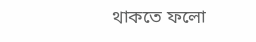থাকতে ফলো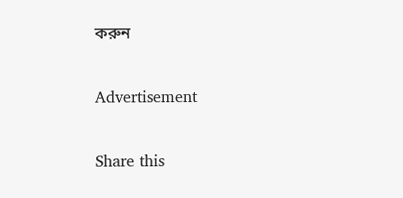করুন

Advertisement

Share this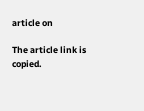article on

The article link is copied.